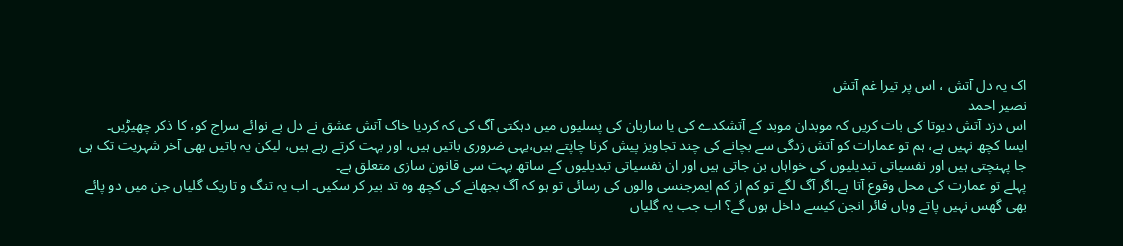اک یہ دل آتش ، اس پر تیرا غم آتش
نصیر احمد
اس دزد آتش دیوتا کی بات کریں کہ موبدان موبد کے آتشکدے کی یا ساربان کی پسلیوں میں دہکتی آگ کی کہ کردیا خاک آتش عشق نے دل بے نوائے سراج کو، کا ذکر چھیڑیں۔
ایسا کچھ نہیں ہے، ہم تو عمارات کو آتش زدگی سے بچانے کی چند تجاویز پیش کرنا چاپتے ہیں،یہی ضروری باتیں ہیں، اور بہت کرتے رہے ہیں، لیکن یہ باتیں بھی آخر شہریت تک ہی جا پہنچتی ہیں اور نفسیاتی تبدیلیوں کی خواہاں بن جاتی ہیں اور ان نفسیاتی تبدیلیوں کے ساتھ بہت سی قانون سازی متعلق ہے۔
پہلے تو عمارت کی محل وقوع آتا ہے۔اگر آگ لگے تو کم از کم ایمرجنسی والوں کی رسائی تو ہو کہ آگ بجھانے کی کچھ وہ تد بیر کر سکیں۔ اب یہ تنگ و تاریک گلیاں جن میں دو پائے بھی گھس نہیں پاتے وہاں فائر انجن کیسے داخل ہوں گے؟ اب جب یہ گلیاں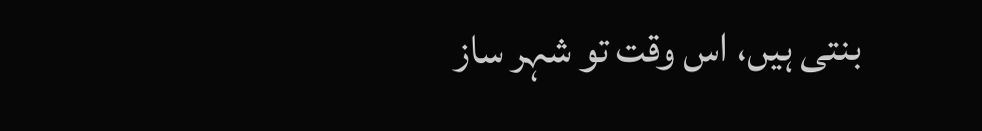بنتی ہیں، اس وقت تو شہر ساز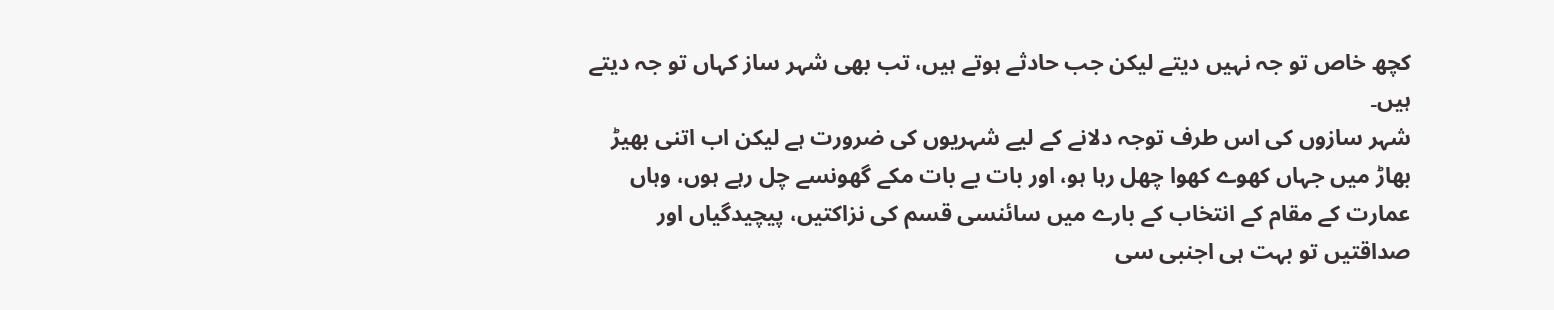کچھ خاص تو جہ نہیں دیتے لیکن جب حادثے ہوتے ہیں، تب بھی شہر ساز کہاں تو جہ دیتے ہیں۔
شہر سازوں کی اس طرف توجہ دلانے کے لیے شہریوں کی ضرورت ہے لیکن اب اتنی بھیڑ بھاڑ میں جہاں کھوے کھوا چھل رہا ہو، اور بات بے بات مکے گھونسے چل رہے ہوں، وہاں عمارت کے مقام کے انتخاب کے بارے میں سائنسی قسم کی نزاکتیں، پیچیدگیاں اور صداقتیں تو بہت ہی اجنبی سی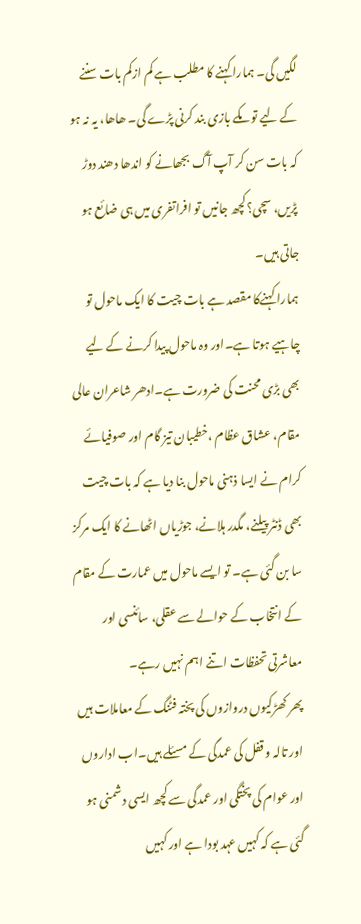لگیں گی۔ ہمارا کہنے کا مطلب ہے کم ازکم بات سننے کے لیے تو مکے بازی بند کرنی پڑے گی۔ ھاھا، یہ نہ ہو کہ بات سن کر آپ آگ بجھانے کو اندھا دھند دوڑ پڑیں، سچی؟ کچھ جانیں تو افراتفری میں ہی ضائع ہو جاتی ہیں۔
ہمارا کہنےکا مقصد ہے بات چیت کا ایک ماحول تو چاہیے ہوتا ہے۔اور وہ ماحول پیدا کرنے کے لیے بھی بڑی محنت کی ضرورت ہے۔ادھر شاعران عالی مقام، عشاق عظام ،خطیبان تیز گام اور صوفیائے کرام نے ایسا ذہنی ماحول بنا دیا ہے کہ بات چیت بھی ڈنٹر پیلنے، مگدر ہلانے، جوڑیاں اٹھانے کا ایک مرکز سا بن گئی ہے۔ تو ایسے ماحول میں عمارت کے مقام کے انتخاب کے حوالے سے عقلی، سائنسی اور معاشرتی تحفظات اتنے اہم نہیں رہے۔
پھر کھڑکیوں دروازوں کی پختہ فٹنگ کے معاملات ہیں اور تالہ و قفل کی عمدگی کے مسئلے ہیں۔اب اداروں اور عوام کی پختگی اور عمدگی سے کچھ ایسی دشمنی ہو گئی ہے کہ کہیں عہد بودا ہے اور کہیں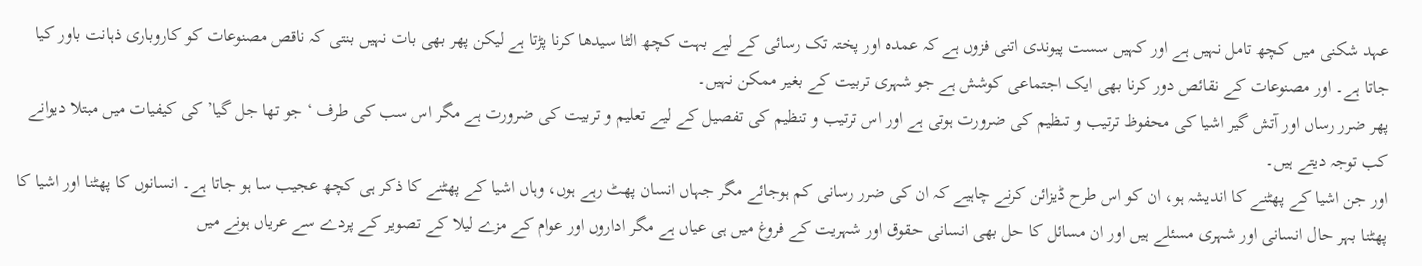عہد شکنی میں کچھ تامل نہیں ہے اور کہیں سست پیوندی اتنی فزوں ہے کہ عمدہ اور پختہ تک رسائی کے لیے بہت کچھ الٹا سیدھا کرنا پڑتا ہے لیکن پھر بھی بات نہیں بنتی کہ ناقص مصنوعات کو کاروباری ذہانت باور کیا جاتا ہے۔ اور مصنوعات کے نقائص دور کرنا بھی ایک اجتماعی کوشش ہے جو شہری تربیت کے بغیر ممکن نہیں۔
پھر ضرر رساں اور آتش گیر اشیا کی محفوظ ترتیب و تںظیم کی ضرورت ہوتی ہے اور اس ترتیب و تنظیم کی تفصیل کے لیے تعلیم و تربیت کی ضرورت ہے مگر اس سب کی طرف ‘ جو تھا جل گیا’ کی کیفیات میں مبتلا دیوانے کب توجہ دیتے ہیں۔
اور جن اشیا کے پھٹنے کا اندیشہ ہو، ان کو اس طرح ڈیزائن کرنے چاہیے کہ ان کی ضرر رسانی کم ہوجائے مگر جہاں انسان پھٹ رہے ہوں، وہاں اشیا کے پھٹنے کا ذکر ہی کچھ عجیب سا ہو جاتا ہے۔ انسانوں کا پھٹنا اور اشیا کا پھٹنا بہر حال انسانی اور شہری مسئلے ہیں اور ان مسائل کا حل بھی انسانی حقوق اور شہریت کے فروغ میں ہی عیاں ہے مگر اداروں اور عوام کے مزے لیلا کے تصویر کے پردے سے عریاں ہونے میں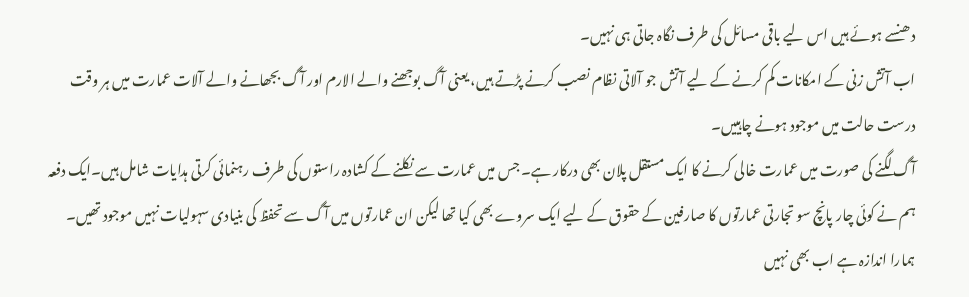دھنسے ہوئے ہیں اس لیے باقی مسائل کی طرف نگاہ جاتی ہی نہیں۔
اب آتش زنی کے امکانات کم کرنے کے لیے آتش جو آلاتی نظام نصب کرنے پڑتے ہیں، یعنی آگ بوجھنے والے الارم اور آگ بجھانے والے آلات عمارت میں ہر وقت درست حالت میں موجود ہونے چاہییں۔
آگ لگنے کی صورت میں عمارت خالی کرنے کا ایک مستقل پلان بھی درکار ہے۔ جس میں عمارت سے نکلنے کے کشادہ راستوں کی طرف رہنمائی کرتی ہدایات شامل ہیں۔ایک دفعہ ہم نے کوئی چار پانچ سو تجارتی عمارتوں کا صارفین کے حقوق کے لیے ایک سروے بھی کیا تھا لیکن ان عمارتوں میں آگ سے تحفظ کی بنیادی سہولیات نہیں موجود تھیں۔
ہمارا اندازہ ہے اب بھی نہیں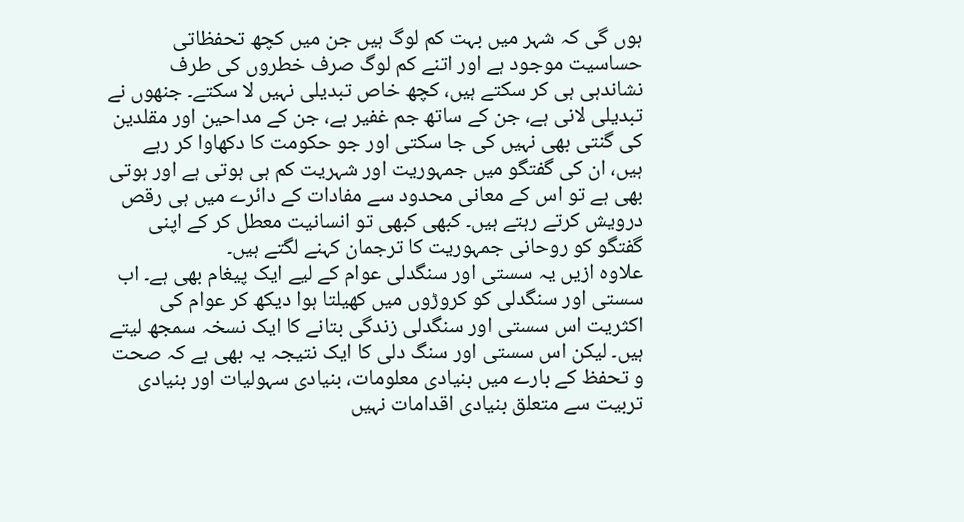ہوں گی کہ شہر میں بہت کم لوگ ہیں جن میں کچھ تحفظاتی حساسیت موجود ہے اور اتنے کم لوگ صرف خطروں کی طرف نشاندہی ہی کر سکتے ہیں، کچھ خاص تبدیلی نہیں لا سکتے۔ جنھوں نے تبدیلی لانی ہے، جن کے ساتھ جم غفیر ہے، جن کے مداحین اور مقلدین کی گنتی بھی نہیں کی جا سکتی اور جو حکومت کا دکھاوا کر رہے ہیں، ان کی گفتگو میں جمہوریت اور شہریت کم ہی ہوتی ہے اور ہوتی بھی ہے تو اس کے معانی محدود سے مفادات کے دائرے میں ہی رقص درویش کرتے رہتے ہیں۔ کبھی کبھی تو انسانیت معطل کر کے اپنی گفتگو کو روحانی جمہوریت کا ترجمان کہنے لگتے ہیں۔
علاوہ ازیں یہ سستی اور سنگدلی عوام کے لیے ایک پیغام بھی ہے۔ اب سستی اور سنگدلی کو کروڑوں میں کھیلتا ہوا دیکھ کر عوام کی اکثریت اس سستی اور سنگدلی زندگی بتانے کا ایک نسخہ سمجھ لیتے ہیں۔ لیکن اس سستی اور سنگ دلی کا ایک نتیجہ یہ بھی ہے کہ صحت و تحفظ کے بارے میں بنیادی معلومات، بنیادی سہولیات اور بنیادی تربیت سے متعلق بنیادی اقدامات نہیں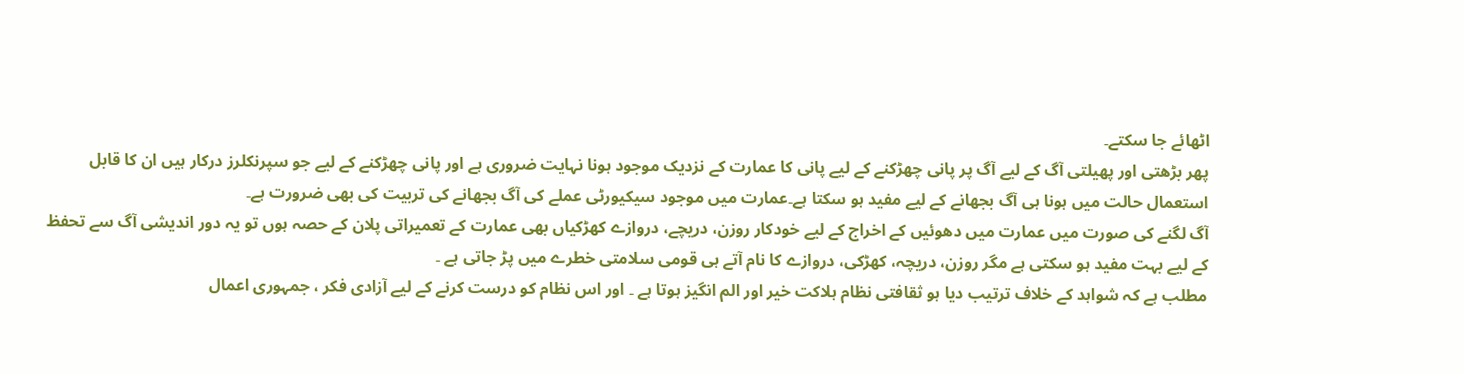اٹھائے جا سکتے۔
پھر بڑھتی اور پھیلتی آگ کے لیے آگ پر پانی چھڑکنے کے لیے پانی کا عمارت کے نزدیک موجود ہونا نہایت ضروری ہے اور پانی چھڑکنے کے لیے جو سپرنکلرز درکار ہیں ان کا قابل استعمال حالت میں ہونا ہی آگ بجھانے کے لیے مفید ہو سکتا ہے۔عمارت میں موجود سیکیورٹی عملے کی آگ بجھانے کی تربیت کی بھی ضرورت ہے۔
آگ لگنے کی صورت میں عمارت میں دھوئیں کے اخراج کے لیے خودکار روزن، دریچے، دروازے کھڑکیاں بھی عمارت کے تعمیراتی پلان کے حصہ ہوں تو یہ دور اندیشی آگ سے تحفظ کے لیے بہت مفید ہو سکتی ہے مگر روزن، دریچہ، کھڑکی، دروازے کا نام آتے ہی قومی سلامتی خطرے میں پڑ جاتی ہے ۔
مطلب ہے کہ شواہد کے خلاف ترتیب دیا ہو ثقافتی نظام ہلاکت خیر اور الم انگیز ہوتا ہے ۔ اور اس نظام کو درست کرنے کے لیے آزادی فکر ، جمہوری اعمال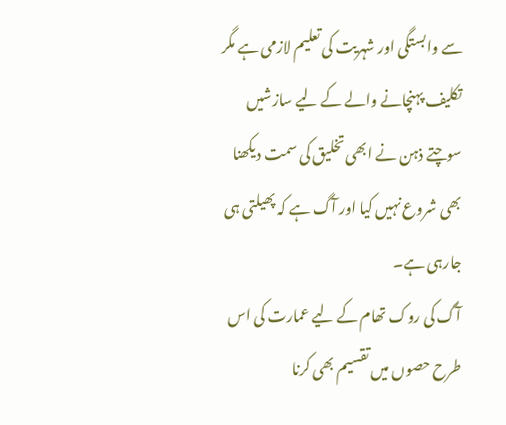سے وابستگی اور شہریت کی تعلیم لازمی ہے مگر تکلیف پہنچانے والے کے لیے سازشیں سوچتے ذہن نے ابھی تخلیق کی سمت دیکھنا بھی شروع نہیں کیا اور آگ ہے کہ پھیلتی ہی جارہی ہے۔
آگ کی روک تھام کے لیے عمارت کی اس طرح حصوں میں تقسیم بھی کرنا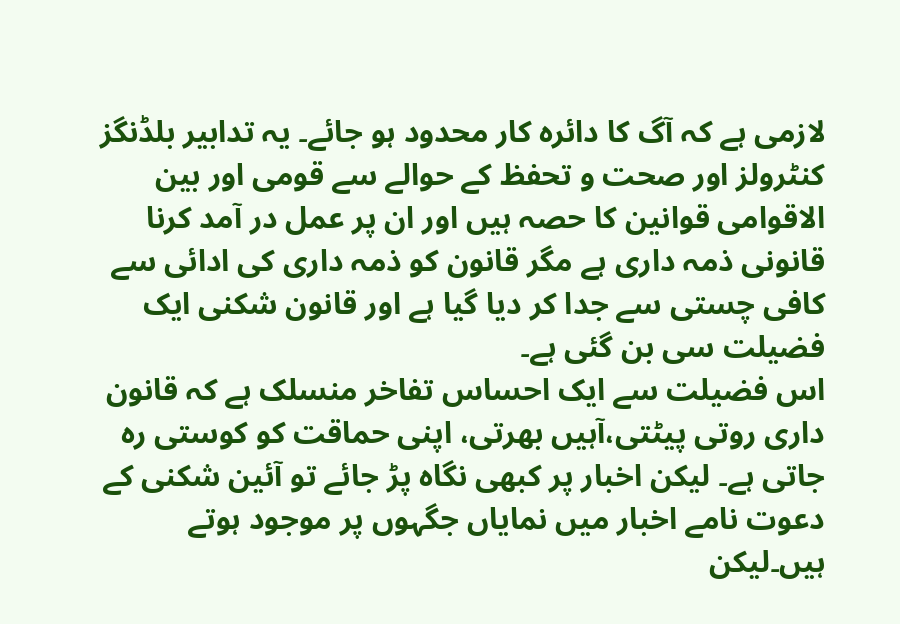لازمی ہے کہ آگ کا دائرہ کار محدود ہو جائے۔ یہ تدابیر بلڈنگز کنٹرولز اور صحت و تحفظ کے حوالے سے قومی اور بین الاقوامی قوانین کا حصہ ہیں اور ان پر عمل در آمد کرنا قانونی ذمہ داری ہے مگر قانون کو ذمہ داری کی ادائی سے کافی چستی سے جدا کر دیا گیا ہے اور قانون شکنی ایک فضیلت سی بن گئی ہے۔
اس فضیلت سے ایک احساس تفاخر منسلک ہے کہ قانون داری روتی پیٹتی،آہیں بھرتی، اپنی حماقت کو کوستی رہ جاتی ہے۔ لیکن اخبار پر کبھی نگاہ پڑ جائے تو آئین شکنی کے دعوت نامے اخبار میں نمایاں جگہوں پر موجود ہوتے ہیں۔لیکن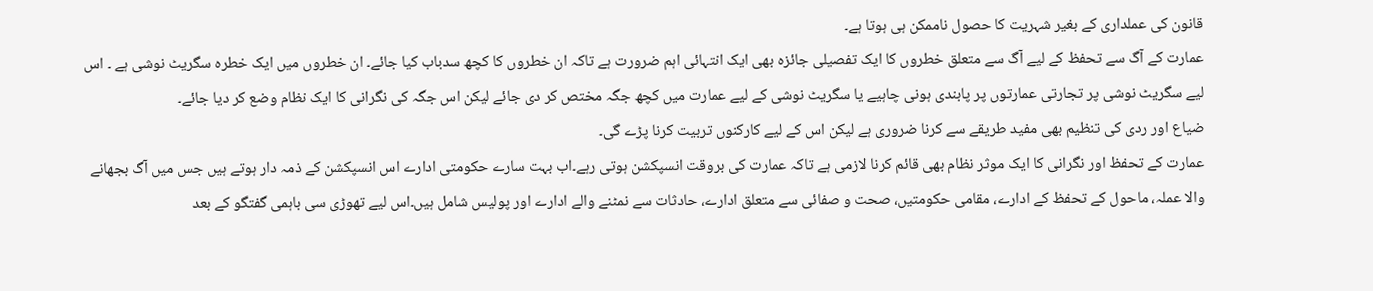قانون کی عملداری کے بغیر شہریت کا حصول ناممکن ہی ہوتا ہے۔
عمارت کے آگ سے تحفظ کے لیے آگ سے متعلق خطروں کا ایک تفصیلی جائزہ بھی ایک انتہائی اہم ضرورت ہے تاکہ ان خطروں کا کچھ سدباب کیا جائے۔ ان خطروں میں ایک خطرہ سگریٹ نوشی ہے ۔ اس لیے سگریٹ نوشی پر تجارتی عمارتوں پر پابندی ہونی چاہیے یا سگریٹ نوشی کے لیے عمارت میں کچھ جگہ مختص کر دی جائے لیکن اس جگہ کی نگرانی کا ایک نظام وضع کر دیا جائے۔
ضیاع اور ردی کی تنظیم بھی مفید طریقے سے کرنا ضروری ہے لیکن اس کے لیے کارکنوں تربیت کرنا پڑے گی۔
عمارت کے تحفظ اور نگرانی کا ایک موثر نظام بھی قائم کرنا لازمی ہے تاکہ عمارت کی بروقت انسپکشن ہوتی رہے۔اب بہت سارے حکومتی ادارے اس انسپکشن کے ذمہ دار ہوتے ہیں جس میں آگ بجھانے والا عملہ، ماحول کے تحفظ کے ادارے، مقامی حکومتیں، صحت و صفائی سے متعلق ادارے، حادثات سے نمٹنے والے ادارے اور پولیس شامل ہیں۔اس لیے تھوڑی سی باہمی گفتگو کے بعد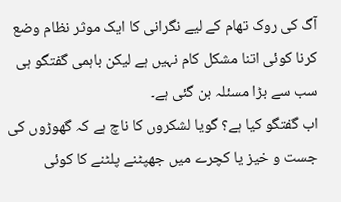آگ کی روک تھام کے لیے نگرانی کا ایک موثر نظام وضع کرنا کوئی اتنا مشکل کام نہیں ہے لیکن باہمی گفتگو ہی سب سے بڑا مسئلہ بن گئی ہے۔
اب گفتگو کیا ہے؟ گویا لشکروں کا ناچ ہے کہ گھوڑوں کی جست و خیز یا کچرے میں جھپٹنے پلٹنے کا کوئی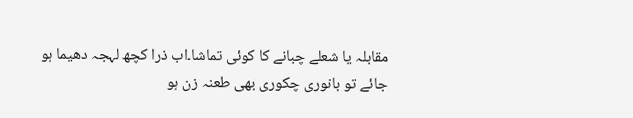مقابلہ یا شعلے چبانے کا کوئی تماشا۔اب ذرا کچھ لہجہ دھیما ہو جائے تو بانوری چکوری بھی طعنہ زن ہو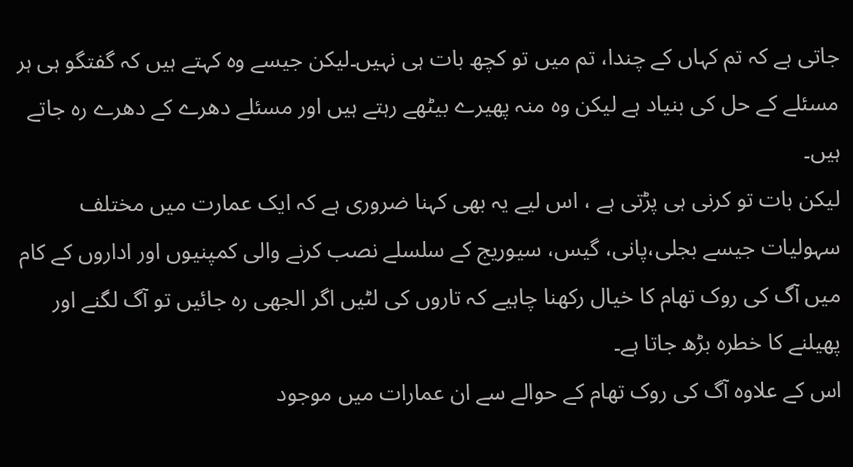جاتی ہے کہ تم کہاں کے چندا، تم میں تو کچھ بات ہی نہیں۔لیکن جیسے وہ کہتے ہیں کہ گفتگو ہی ہر مسئلے کے حل کی بنیاد ہے لیکن وہ منہ پھیرے بیٹھے رہتے ہیں اور مسئلے دھرے کے دھرے رہ جاتے ہیں۔
لیکن بات تو کرنی ہی پڑتی ہے ، اس لیے یہ بھی کہنا ضروری ہے کہ ایک عمارت میں مختلف سہولیات جیسے بجلی،پانی، گیس، سیوریج کے سلسلے نصب کرنے والی کمپنیوں اور اداروں کے کام میں آگ کی روک تھام کا خیال رکھنا چاہیے کہ تاروں کی لٹیں اگر الجھی رہ جائیں تو آگ لگنے اور پھیلنے کا خطرہ بڑھ جاتا ہے۔
اس کے علاوہ آگ کی روک تھام کے حوالے سے ان عمارات میں موجود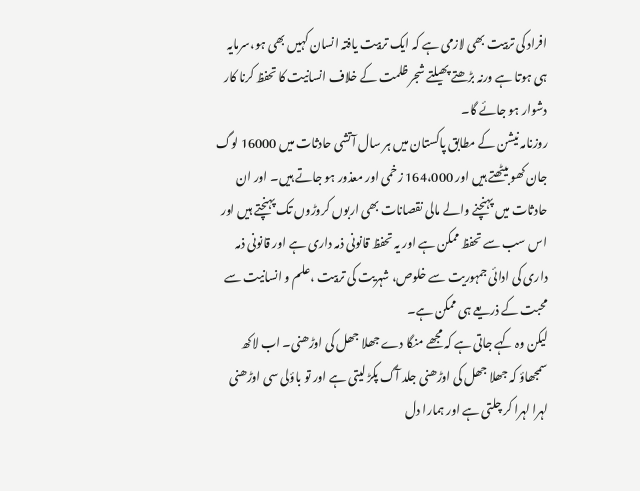افراد کی تربیت بھی لازمی ہے کہ ایک تربیت یافتہ انسان کہیں بھی ہو،سرمایہ ہی ہوتا ہے ورنہ بڑھتے پھیلتے شجر ظلمت کے خلاف انسانیت کا تحفظ کرنا کار دشوار ہو جائے گا۔
روزنامہ نیشن کے مطابق پاکستان میں ہر سال آتشی حادثات میں 16000 لوگ جان کھو بیٹھتے ہیں اور 164،000 زخمی اور معذور ہو جاتے ہیں۔ اور ان حادثات میں پہنچنے والے مالی نقصانات بھی اربوں کروڑوں تک پہنچتے ہیں اور اس سب سے تحفظ ممکن ہے اور یہ تحفظ قانونی ذمہ داری ہے اور قانونی ذمہ داری کی ادائی جمہوریت سے خلوص، شہریت کی تربیت ،علم و انسانیت سے محبت کے ذریعے ہی ممکن ہے۔
لیکن وہ کہے جاتی ہے کہ مجھے منگا دے جھلا جھل کی اوڑھنی۔ اب لاکھ سمجھاؤ کہ جھلا جھل کی اوڑھنی جلد آگ پکڑ لیتی ہے اور تو باؤلی سی اوڑھنی لہرا لہرا کر چلتی ہے اور ہمارا دل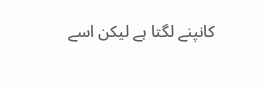کانپنے لگتا ہے لیکن اسے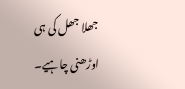جھلا جھل کی ہی اوڑھنی چاہیے۔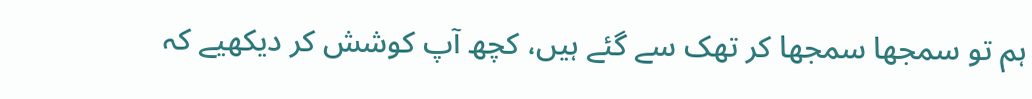ہم تو سمجھا سمجھا کر تھک سے گئے ہیں، کچھ آپ کوشش کر دیکھیے کہ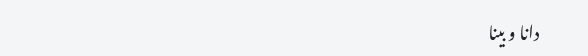دانا و بینا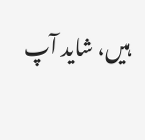ہیں، شاید آپ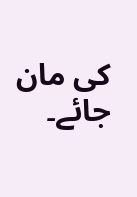کی مان جائے۔